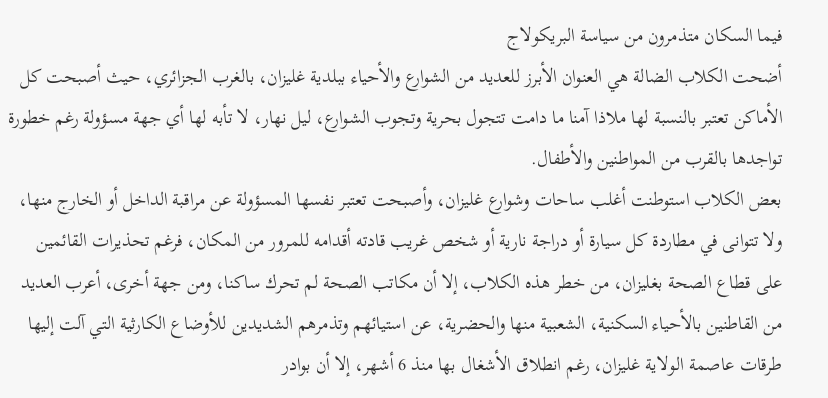فيما السكان متذمرون من سياسة البريكولاج
أضحت الكلاب الضالة هي العنوان الأبرز للعديد من الشوارع والأحياء ببلدية غليزان، بالغرب الجزائري، حيث أصبحت كل الأماكن تعتبر بالنسبة لها ملاذا آمنا ما دامت تتجول بحرية وتجوب الشوارع، ليل نهار، لا تأبه لها أي جهة مسؤولة رغم خطورة تواجدها بالقرب من المواطنين والأطفال.
بعض الكلاب استوطنت أغلب ساحات وشوارع غليزان، وأصبحت تعتبر نفسها المسؤولة عن مراقبة الداخل أو الخارج منها، ولا تتوانى في مطاردة كل سيارة أو دراجة نارية أو شخص غريب قادته أقدامه للمرور من المكان، فرغم تحذيرات القائمين على قطاع الصحة بغليزان، من خطر هذه الكلاب، إلا أن مكاتب الصحة لم تحرك ساكنا، ومن جهة أخرى، أعرب العديد من القاطنين بالأحياء السكنية، الشعبية منها والحضرية، عن استيائهم وتذمرهم الشديدين للأوضاع الكارثية التي آلت إليها طرقات عاصمة الولاية غليزان، رغم انطلاق الأشغال بها منذ 6 أشهر، إلا أن بوادر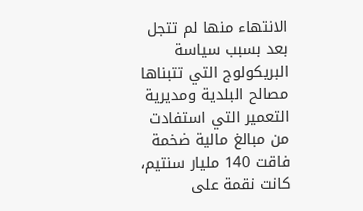الانتهاء منها لم تتجل بعد بسبب سياسة البريكولوج التي تتبناها مصالح البلدية ومديرية التعمير التي استفادت من مبالغ مالية ضخمة فاقت 140 مليار سنتيم، كانت نقمة على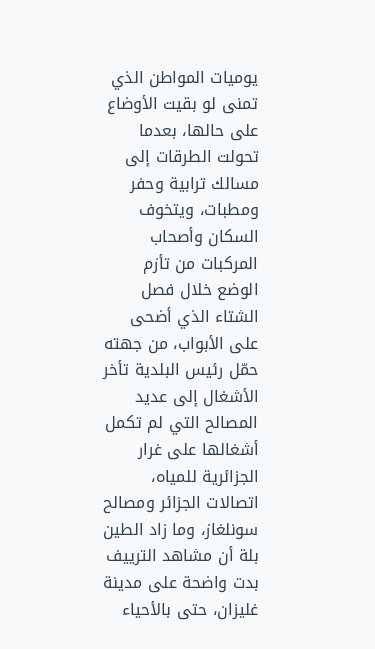يوميات المواطن الذي تمنى لو بقيت الأوضاع على حالها، بعدما تحولت الطرقات إلى مسالك ترابية وحفر ومطبات، ويتخوف السكان وأصحاب المركبات من تأزم الوضع خلال فصل الشتاء الذي أضحى على الأبواب، من جهته حمّل رئيس البلدية تأخر الأشغال إلى عديد المصالح التي لم تكمل أشغالها على غرار الجزائرية للمياه، اتصالات الجزائر ومصالح سونلغاز، وما زاد الطين بلة أن مشاهد الترييف بدت واضحة على مدينة غليزان، حتى بالأحياء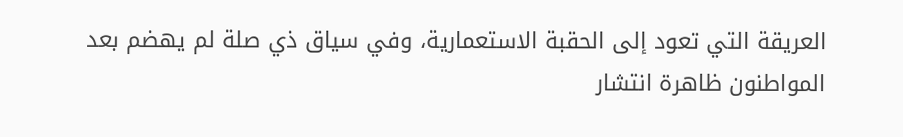العريقة التي تعود إلى الحقبة الاستعمارية، وفي سياق ذي صلة لم يهضم بعد المواطنون ظاهرة انتشار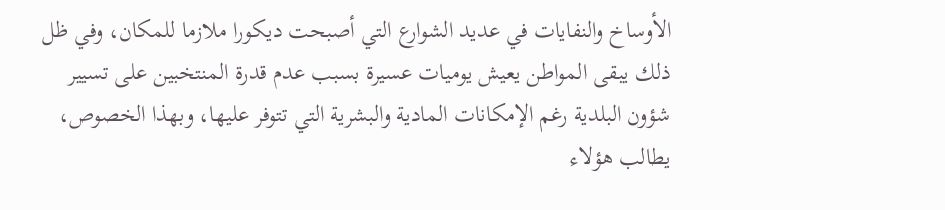الأوساخ والنفايات في عديد الشوارع التي أصبحت ديكورا ملازما للمكان، وفي ظل ذلك يبقى المواطن يعيش يوميات عسيرة بسبب عدم قدرة المنتخبين على تسيير شؤون البلدية رغم الإمكانات المادية والبشرية التي تتوفر عليها، وبهذا الخصوص، يطالب هؤلاء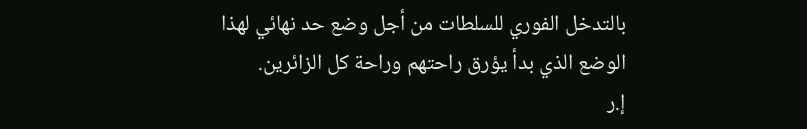بالتدخل الفوري للسلطات من أجل وضع حد نهائي لهذا الوضع الذي بدأ يؤرق راحتهم وراحة كل الزائرين.
إ.ر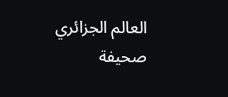العالم الجزائري صحيفة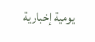يومية إخبارية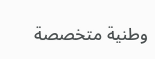وطنية متخصصة